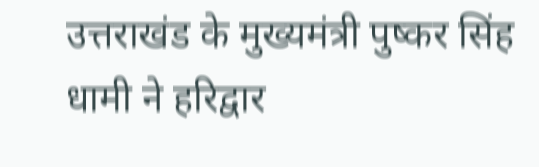उत्तराखंड के मुख्यमंत्री पुष्कर सिंह धामी ने हरिद्वार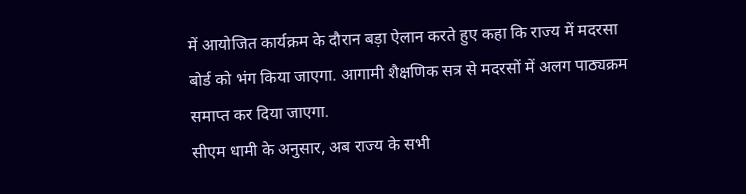में आयोजित कार्यक्रम के दौरान बड़ा ऐलान करते हुए कहा कि राज्य में मदरसा बोर्ड को भंग किया जाएगा. आगामी शैक्षणिक सत्र से मदरसों में अलग पाठ्यक्रम समाप्त कर दिया जाएगा.
सीएम धामी के अनुसार, अब राज्य के सभी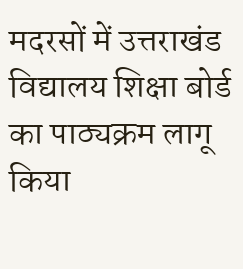मदरसों में उत्तराखंड विद्यालय शिक्षा बोर्ड का पाठ्यक्रम लागू किया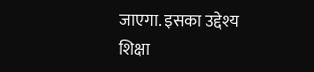जाएगा. इसका उद्देश्य शिक्षा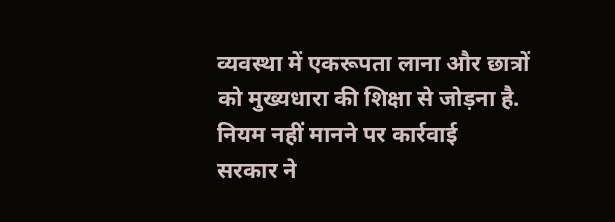व्यवस्था में एकरूपता लाना और छात्रों को मुख्यधारा की शिक्षा से जोड़ना है.
नियम नहीं मानने पर कार्रवाई
सरकार ने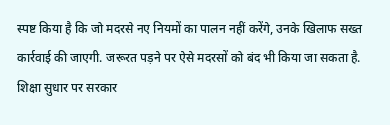स्पष्ट किया है कि जो मदरसे नए नियमों का पालन नहीं करेंगे, उनके खिलाफ सख्त कार्रवाई की जाएगी. जरूरत पड़ने पर ऐसे मदरसों को बंद भी किया जा सकता है.
शिक्षा सुधार पर सरकार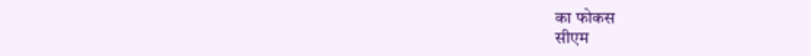का फोकस
सीएम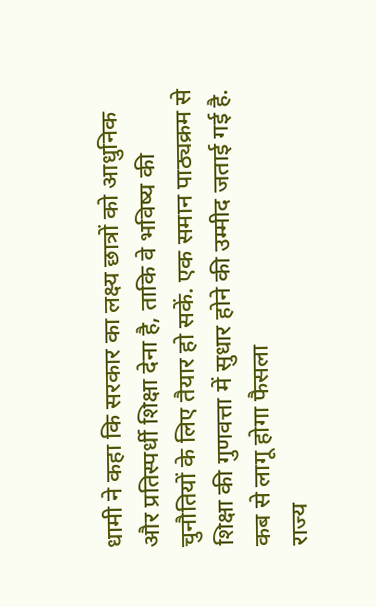धामी ने कहा कि सरकार का लक्ष्य छात्रों को आधुनिक और प्रतिस्पर्धी शिक्षा देना है, ताकि वे भविष्य की चुनौतियों के लिए तैयार हो सकें. एक समान पाठ्यक्रम से शिक्षा की गुणवत्ता में सुधार होने की उम्मीद जताई गई है.
कब से लागू होगा फैसला
राज्य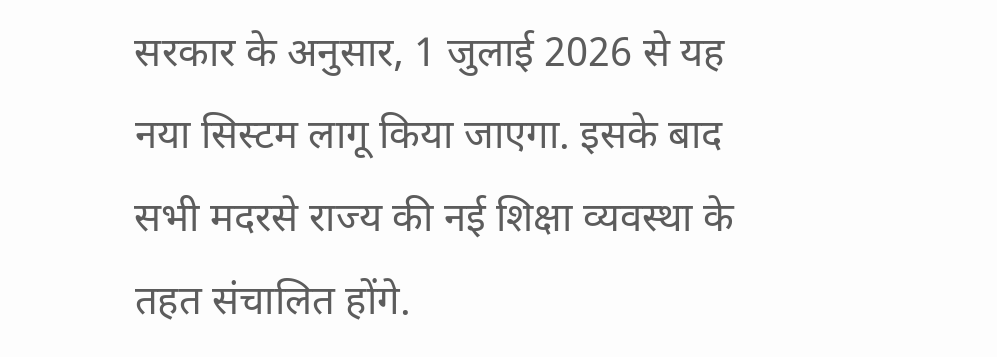सरकार के अनुसार, 1 जुलाई 2026 से यह नया सिस्टम लागू किया जाएगा. इसके बाद सभी मदरसे राज्य की नई शिक्षा व्यवस्था के तहत संचालित होंगे.